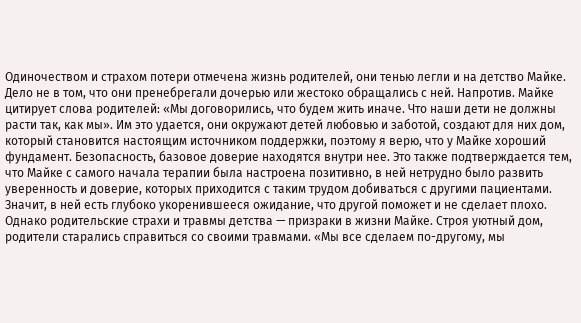Одиночеством и страхом потери отмечена жизнь родителей, они тенью легли и на детство Майке. Дело не в том, что они пренебрегали дочерью или жестоко обращались с ней. Напротив. Майке цитирует слова родителей: «Мы договорились, что будем жить иначе. Что наши дети не должны расти так, как мы». Им это удается, они окружают детей любовью и заботой, создают для них дом, который становится настоящим источником поддержки, поэтому я верю, что у Майке хороший фундамент. Безопасность, базовое доверие находятся внутри нее. Это также подтверждается тем, что Майке с самого начала терапии была настроена позитивно, в ней нетрудно было развить уверенность и доверие, которых приходится с таким трудом добиваться с другими пациентами. Значит, в ней есть глубоко укоренившееся ожидание, что другой поможет и не сделает плохо. Однако родительские страхи и травмы детства — призраки в жизни Майке. Строя уютный дом, родители старались справиться со своими травмами. «Мы все сделаем по-другому, мы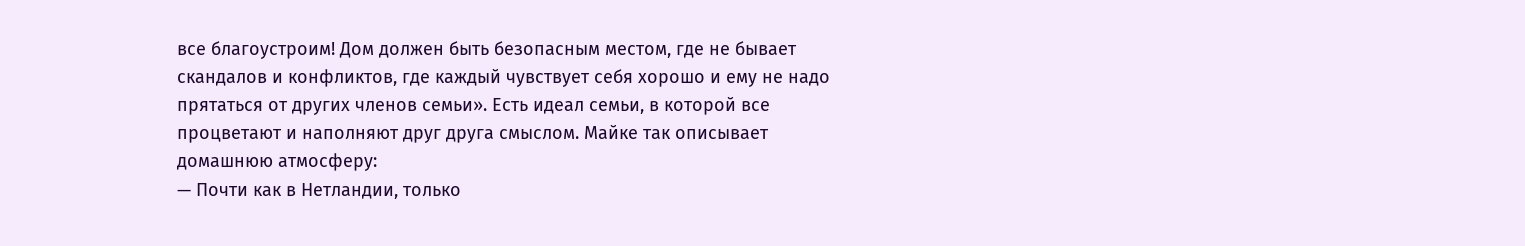все благоустроим! Дом должен быть безопасным местом, где не бывает скандалов и конфликтов, где каждый чувствует себя хорошо и ему не надо прятаться от других членов семьи». Есть идеал семьи, в которой все процветают и наполняют друг друга смыслом. Майке так описывает домашнюю атмосферу:
— Почти как в Нетландии, только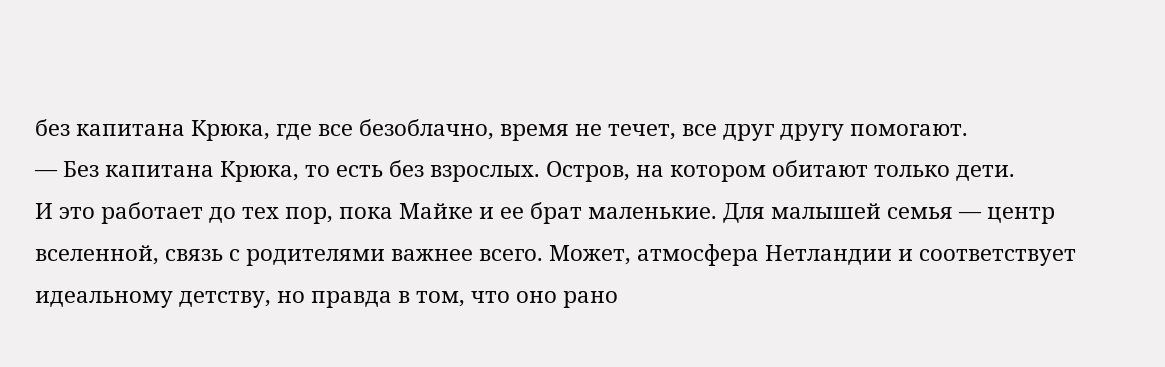без капитана Крюка, где все безоблачно, время не течет, все друг другу помогают.
— Без капитана Крюка, то есть без взрослых. Остров, на котором обитают только дети.
И это работает до тех пор, пока Майке и ее брат маленькие. Для малышей семья — центр вселенной, связь с родителями важнее всего. Может, атмосфера Нетландии и соответствует идеальному детству, но правда в том, что оно рано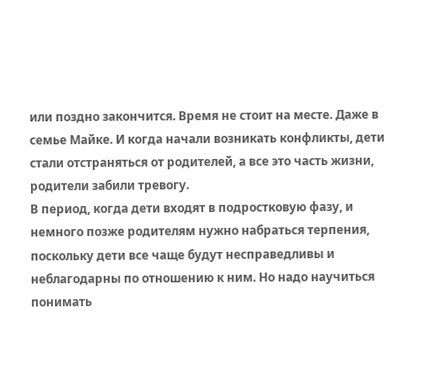или поздно закончится. Время не стоит на месте. Даже в семье Майке. И когда начали возникать конфликты, дети стали отстраняться от родителей, а все это часть жизни, родители забили тревогу.
В период, когда дети входят в подростковую фазу, и немного позже родителям нужно набраться терпения, поскольку дети все чаще будут несправедливы и неблагодарны по отношению к ним. Но надо научиться понимать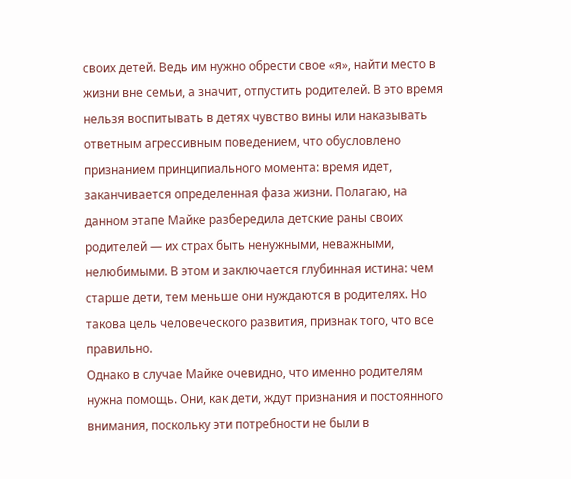своих детей. Ведь им нужно обрести свое «я», найти место в жизни вне семьи, а значит, отпустить родителей. В это время нельзя воспитывать в детях чувство вины или наказывать ответным агрессивным поведением, что обусловлено признанием принципиального момента: время идет, заканчивается определенная фаза жизни. Полагаю, на данном этапе Майке разбередила детские раны своих родителей — их страх быть ненужными, неважными, нелюбимыми. В этом и заключается глубинная истина: чем старше дети, тем меньше они нуждаются в родителях. Но такова цель человеческого развития, признак того, что все правильно.
Однако в случае Майке очевидно, что именно родителям нужна помощь. Они, как дети, ждут признания и постоянного внимания, поскольку эти потребности не были в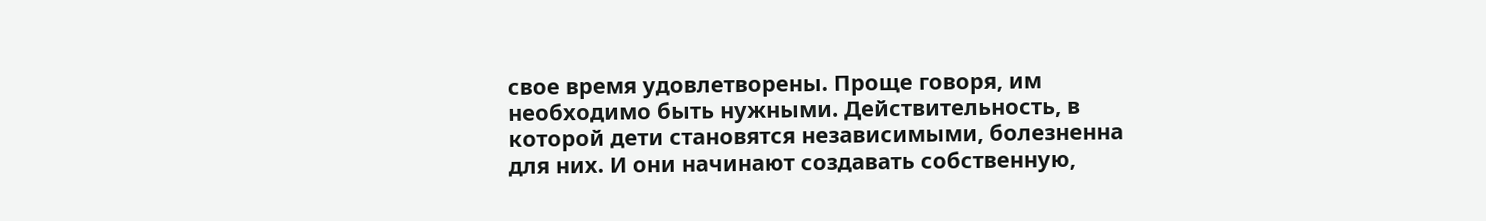свое время удовлетворены. Проще говоря, им необходимо быть нужными. Действительность, в которой дети становятся независимыми, болезненна для них. И они начинают создавать собственную,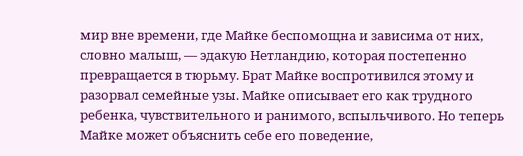мир вне времени, где Майке беспомощна и зависима от них, словно малыш, — эдакую Нетландию, которая постепенно превращается в тюрьму. Брат Майке воспротивился этому и разорвал семейные узы. Майке описывает его как трудного ребенка, чувствительного и ранимого, вспыльчивого. Но теперь Майке может объяснить себе его поведение,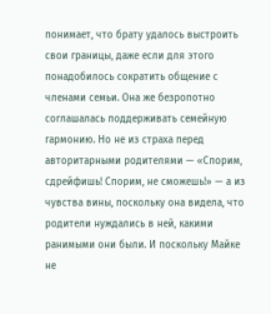понимает, что брату удалось выстроить свои границы, даже если для этого понадобилось сократить общение с членами семьи. Она же безропотно соглашалась поддерживать семейную гармонию. Но не из страха перед авторитарными родителями — «Спорим, сдрейфишь! Спорим, не сможешь!» — а из чувства вины, поскольку она видела, что родители нуждались в ней, какими ранимыми они были. И поскольку Майке не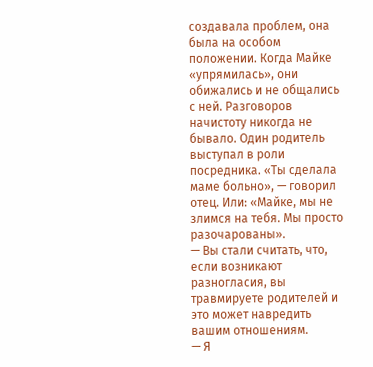создавала проблем, она была на особом положении. Когда Майке «упрямилась», они обижались и не общались с ней. Разговоров начистоту никогда не бывало. Один родитель выступал в роли посредника. «Ты сделала маме больно», — говорил отец. Или: «Майке, мы не злимся на тебя. Мы просто разочарованы».
— Вы стали считать, что, если возникают разногласия, вы травмируете родителей и это может навредить вашим отношениям.
— Я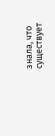знала, что существует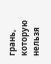грань, которую нельзя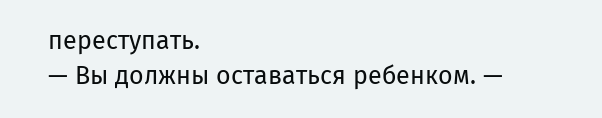переступать.
— Вы должны оставаться ребенком. —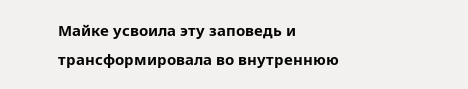Майке усвоила эту заповедь и трансформировала во внутреннюю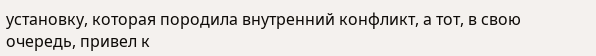установку, которая породила внутренний конфликт, а тот, в свою очередь, привел к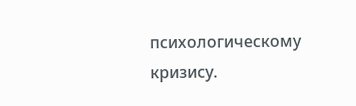психологическому кризису.